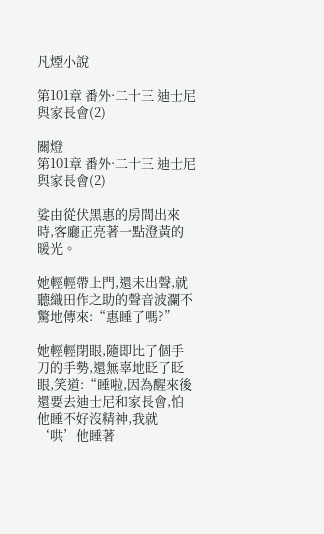凡煙小說

第101章 番外·二十三 迪士尼與家長會(2)

關燈
第101章 番外·二十三 迪士尼與家長會(2)

娑由從伏黑惠的房間出來時,客廳正亮著一點澄黃的暖光。

她輕輕帶上門,還未出聲,就聽織田作之助的聲音波瀾不驚地傳來:“惠睡了嗎?”

她輕輕閉眼,隨即比了個手刀的手勢,還無辜地眨了眨眼,笑道:“睡啦,因為醒來後還要去迪士尼和家長會,怕他睡不好沒精神,我就‘哄’他睡著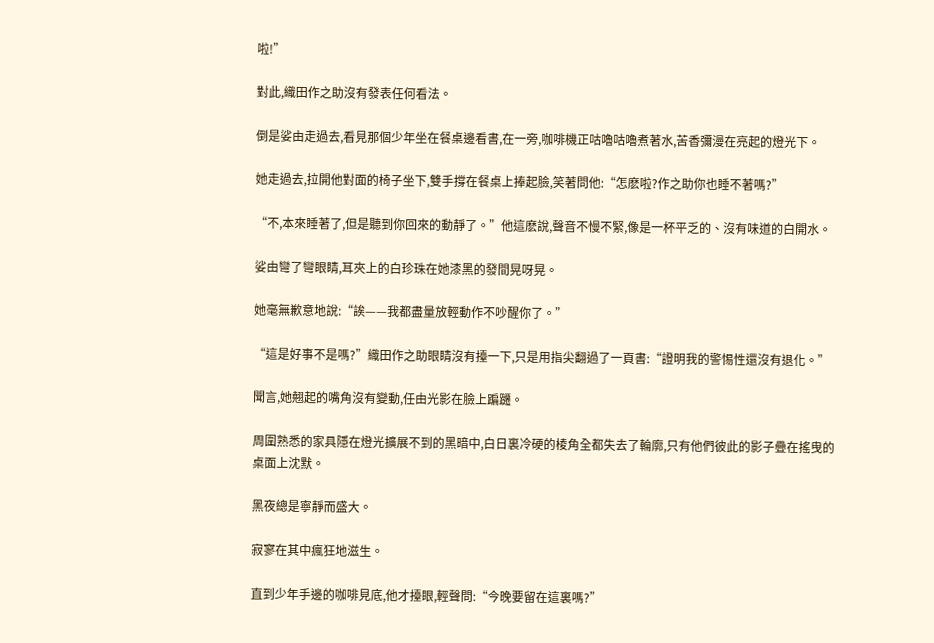啦!”

對此,織田作之助沒有發表任何看法。

倒是娑由走過去,看見那個少年坐在餐桌邊看書,在一旁,咖啡機正咕嚕咕嚕煮著水,苦香彌漫在亮起的燈光下。

她走過去,拉開他對面的椅子坐下,雙手撐在餐桌上捧起臉,笑著問他:“怎麽啦?作之助你也睡不著嗎?”

“不,本來睡著了,但是聽到你回來的動靜了。”他這麽說,聲音不慢不緊,像是一杯平乏的、沒有味道的白開水。

娑由彎了彎眼睛,耳夾上的白珍珠在她漆黑的發間晃呀晃。

她毫無歉意地說:“誒——我都盡量放輕動作不吵醒你了。”

“這是好事不是嗎?”織田作之助眼睛沒有擡一下,只是用指尖翻過了一頁書:“證明我的警惕性還沒有退化。”

聞言,她翹起的嘴角沒有變動,任由光影在臉上蹁躚。

周圍熟悉的家具隱在燈光擴展不到的黑暗中,白日裏冷硬的棱角全都失去了輪廓,只有他們彼此的影子疊在搖曳的桌面上沈默。

黑夜總是寧靜而盛大。

寂寥在其中瘋狂地滋生。

直到少年手邊的咖啡見底,他才擡眼,輕聲問:“今晚要留在這裏嗎?”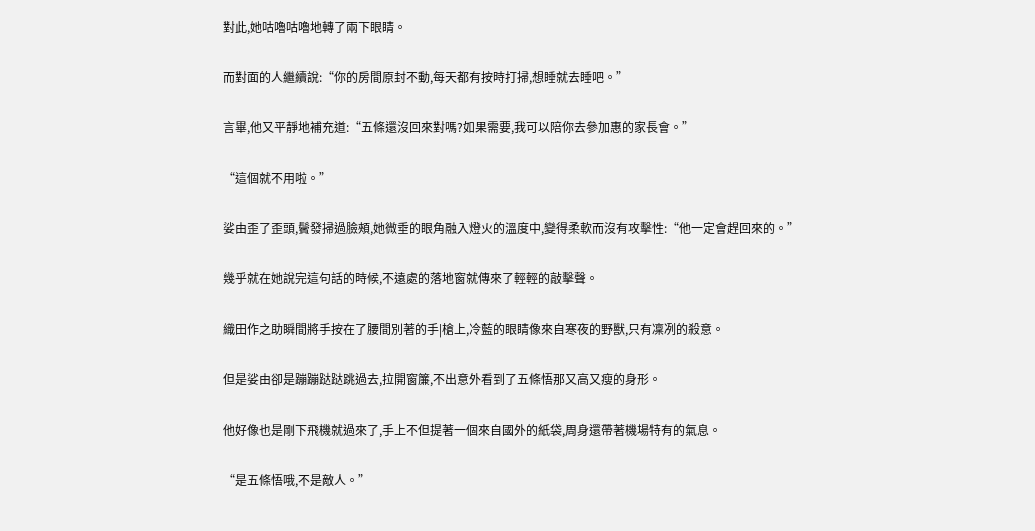對此,她咕嚕咕嚕地轉了兩下眼睛。

而對面的人繼續說:“你的房間原封不動,每天都有按時打掃,想睡就去睡吧。”

言畢,他又平靜地補充道:“五條還沒回來對嗎?如果需要,我可以陪你去參加惠的家長會。”

“這個就不用啦。”

娑由歪了歪頭,鬢發掃過臉頰,她微垂的眼角融入燈火的溫度中,變得柔軟而沒有攻擊性:“他一定會趕回來的。”

幾乎就在她說完這句話的時候,不遠處的落地窗就傳來了輕輕的敲擊聲。

織田作之助瞬間將手按在了腰間別著的手|槍上,冷藍的眼睛像來自寒夜的野獸,只有凜冽的殺意。

但是娑由卻是蹦蹦跶跶跳過去,拉開窗簾,不出意外看到了五條悟那又高又瘦的身形。

他好像也是剛下飛機就過來了,手上不但提著一個來自國外的紙袋,周身還帶著機場特有的氣息。

“是五條悟哦,不是敵人。”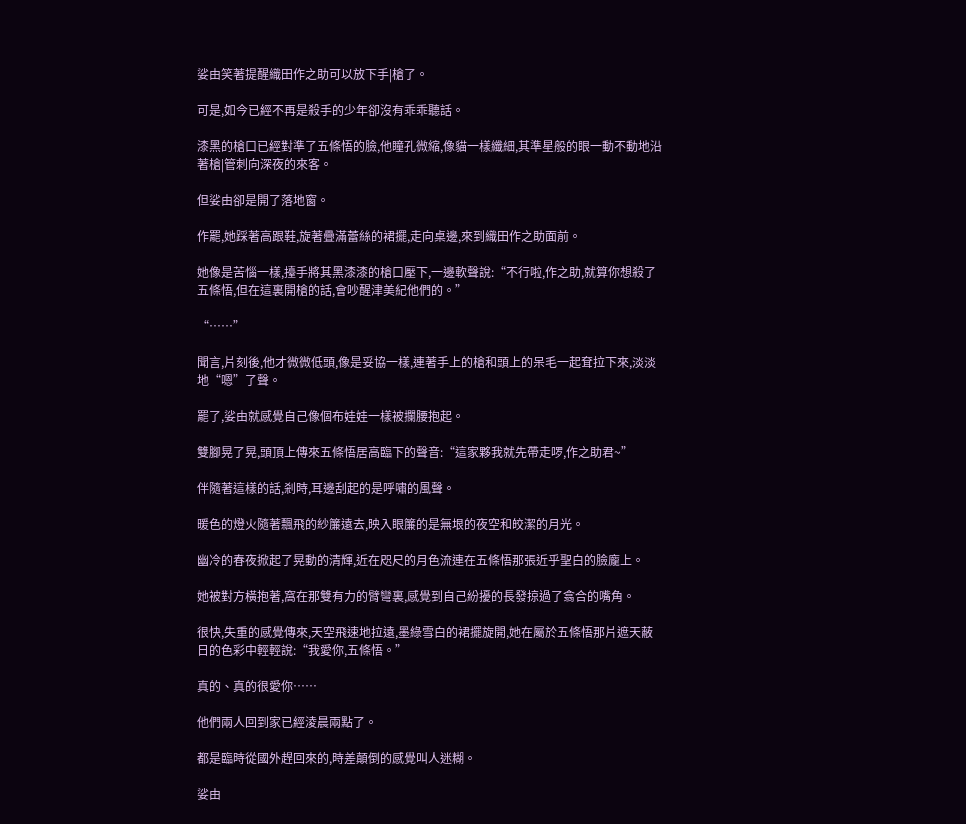娑由笑著提醒織田作之助可以放下手|槍了。

可是,如今已經不再是殺手的少年卻沒有乖乖聽話。

漆黑的槍口已經對準了五條悟的臉,他瞳孔微縮,像貓一樣纖細,其準星般的眼一動不動地沿著槍|管刺向深夜的來客。

但娑由卻是開了落地窗。

作罷,她踩著高跟鞋,旋著疊滿蕾絲的裙擺,走向桌邊,來到織田作之助面前。

她像是苦惱一樣,擡手將其黑漆漆的槍口壓下,一邊軟聲說:“不行啦,作之助,就算你想殺了五條悟,但在這裏開槍的話,會吵醒津美紀他們的。”

“……”

聞言,片刻後,他才微微低頭,像是妥協一樣,連著手上的槍和頭上的呆毛一起耷拉下來,淡淡地“嗯”了聲。

罷了,娑由就感覺自己像個布娃娃一樣被攔腰抱起。

雙腳晃了晃,頭頂上傳來五條悟居高臨下的聲音:“這家夥我就先帶走啰,作之助君~”

伴隨著這樣的話,剎時,耳邊刮起的是呼嘯的風聲。

暖色的燈火隨著飄飛的紗簾遠去,映入眼簾的是無垠的夜空和皎潔的月光。

幽冷的春夜掀起了晃動的清輝,近在咫尺的月色流連在五條悟那張近乎聖白的臉龐上。

她被對方橫抱著,窩在那雙有力的臂彎裏,感覺到自己紛擾的長發掠過了翕合的嘴角。

很快,失重的感覺傳來,天空飛速地拉遠,墨綠雪白的裙擺旋開,她在屬於五條悟那片遮天蔽日的色彩中輕輕說:“我愛你,五條悟。”

真的、真的很愛你……

他們兩人回到家已經淩晨兩點了。

都是臨時從國外趕回來的,時差顛倒的感覺叫人迷糊。

娑由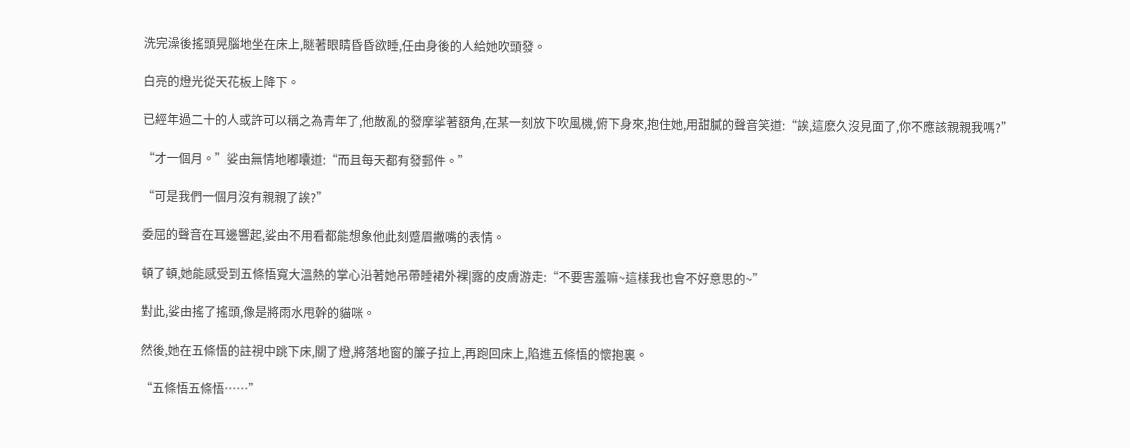洗完澡後搖頭晃腦地坐在床上,瞇著眼睛昏昏欲睡,任由身後的人給她吹頭發。

白亮的燈光從天花板上降下。

已經年過二十的人或許可以稱之為青年了,他散亂的發摩挲著額角,在某一刻放下吹風機,俯下身來,抱住她,用甜膩的聲音笑道:“誒,這麽久沒見面了,你不應該親親我嗎?”

“才一個月。”娑由無情地嘟囔道:“而且每天都有發郵件。”

“可是我們一個月沒有親親了誒?”

委屈的聲音在耳邊響起,娑由不用看都能想象他此刻蹙眉撇嘴的表情。

頓了頓,她能感受到五條悟寬大溫熱的掌心沿著她吊帶睡裙外裸|露的皮膚游走:“不要害羞嘛~這樣我也會不好意思的~”

對此,娑由搖了搖頭,像是將雨水甩幹的貓咪。

然後,她在五條悟的註視中跳下床,關了燈,將落地窗的簾子拉上,再跑回床上,陷進五條悟的懷抱裏。

“五條悟五條悟……”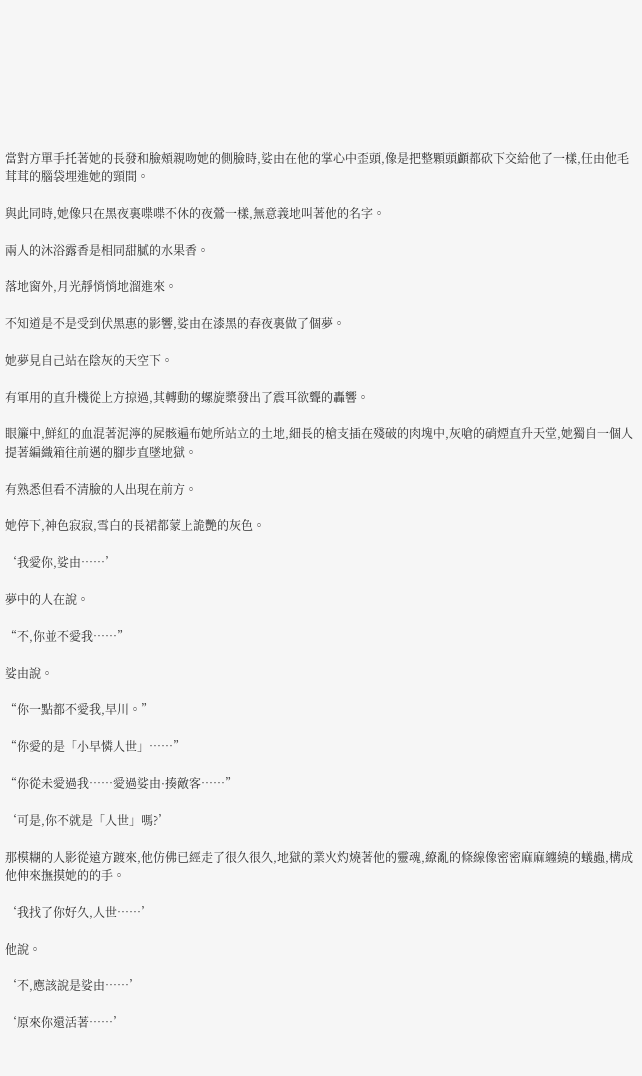當對方單手托著她的長發和臉頰親吻她的側臉時,娑由在他的掌心中歪頭,像是把整顆頭顱都砍下交給他了一樣,任由他毛茸茸的腦袋埋進她的頸間。

與此同時,她像只在黑夜裏喋喋不休的夜鶯一樣,無意義地叫著他的名字。

兩人的沐浴露香是相同甜膩的水果香。

落地窗外,月光靜悄悄地溜進來。

不知道是不是受到伏黑惠的影響,娑由在漆黑的春夜裏做了個夢。

她夢見自己站在陰灰的天空下。

有軍用的直升機從上方掠過,其轉動的螺旋槳發出了震耳欲聾的轟響。

眼簾中,鮮紅的血混著泥濘的屍骸遍布她所站立的土地,細長的槍支插在殘破的肉塊中,灰嗆的硝煙直升天堂,她獨自一個人提著編織箱往前邁的腳步直墜地獄。

有熟悉但看不清臉的人出現在前方。

她停下,神色寂寂,雪白的長裙都蒙上詭艷的灰色。

‘我愛你,娑由……’

夢中的人在說。

“不,你並不愛我……”

娑由說。

“你一點都不愛我,早川。”

“你愛的是「小早憐人世」……”

“你從未愛過我……愛過娑由·揍敵客……”

‘可是,你不就是「人世」嗎?’

那模糊的人影從遠方踱來,他仿佛已經走了很久很久,地獄的業火灼燒著他的靈魂,繚亂的條線像密密麻麻纏繞的蟻蟲,構成他伸來撫摸她的的手。

‘我找了你好久,人世……’

他說。

‘不,應該說是娑由……’

‘原來你還活著……’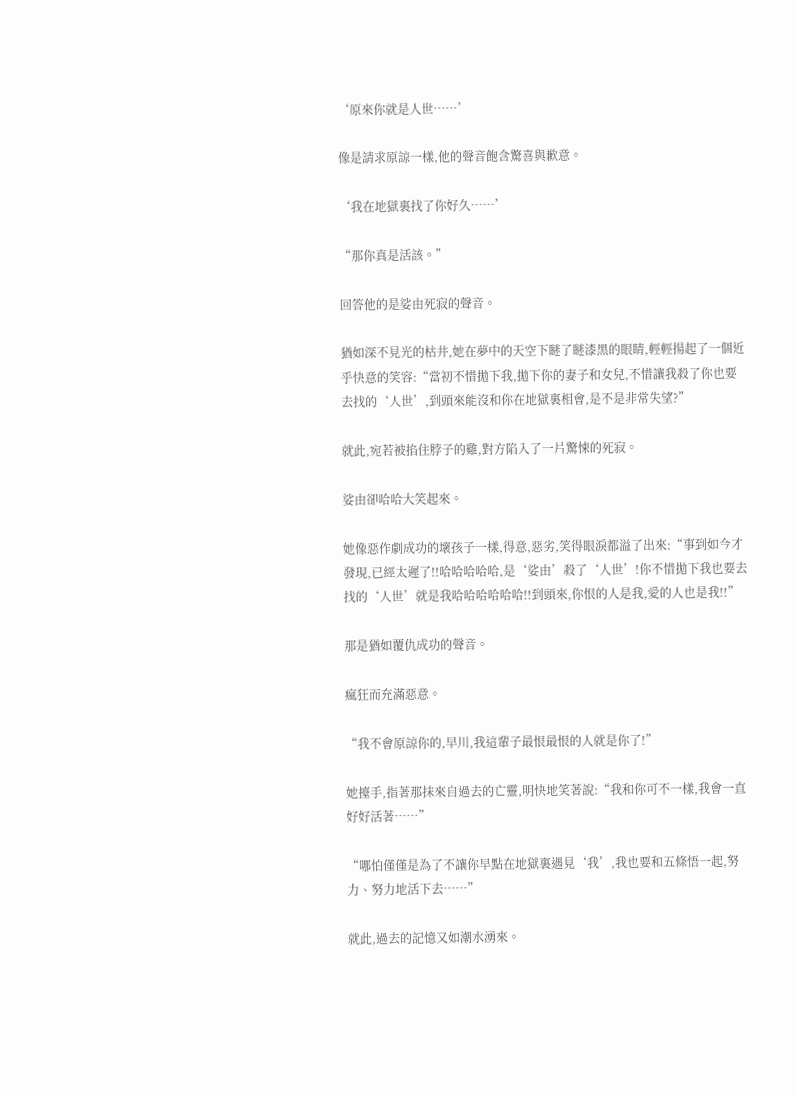‘原來你就是人世……’

像是請求原諒一樣,他的聲音飽含驚喜與歉意。

‘我在地獄裏找了你好久……’

“那你真是活該。”

回答他的是娑由死寂的聲音。

猶如深不見光的枯井,她在夢中的天空下瞇了瞇漆黑的眼睛,輕輕揚起了一個近乎快意的笑容:“當初不惜拋下我,拋下你的妻子和女兒,不惜讓我殺了你也要去找的‘人世’,到頭來能沒和你在地獄裏相會,是不是非常失望?”

就此,宛若被掐住脖子的雞,對方陷入了一片驚悚的死寂。

娑由卻哈哈大笑起來。

她像惡作劇成功的壞孩子一樣,得意,惡劣,笑得眼淚都溢了出來:“事到如今才發現,已經太遲了!!哈哈哈哈哈,是‘娑由’殺了‘人世’!你不惜拋下我也要去找的‘人世’就是我哈哈哈哈哈哈!!到頭來,你恨的人是我,愛的人也是我!!”

那是猶如覆仇成功的聲音。

瘋狂而充滿惡意。

“我不會原諒你的,早川,我這輩子最恨最恨的人就是你了!”

她擡手,指著那抹來自過去的亡靈,明快地笑著說:“我和你可不一樣,我會一直好好活著……”

“哪怕僅僅是為了不讓你早點在地獄裏遇見‘我’,我也要和五條悟一起,努力、努力地活下去……”

就此,過去的記憶又如潮水湧來。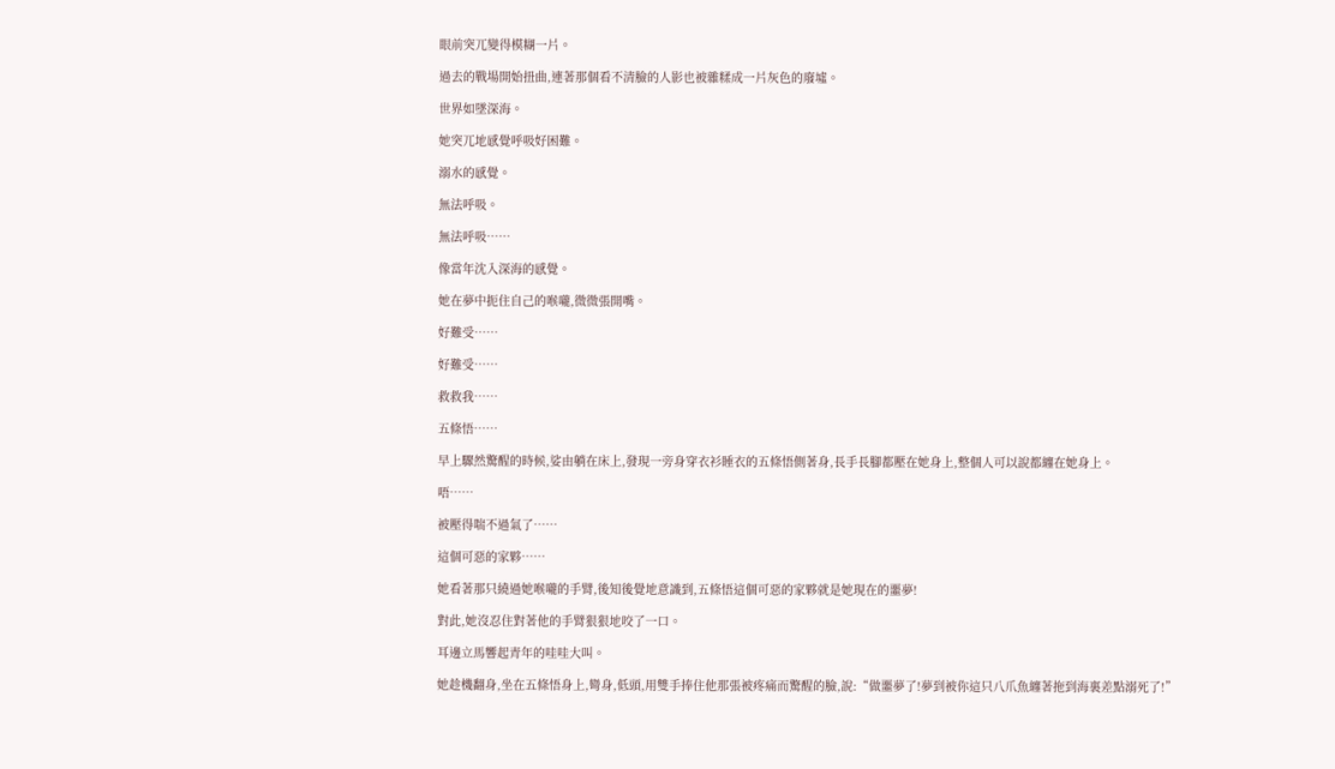眼前突兀變得模糊一片。

過去的戰場開始扭曲,連著那個看不清臉的人影也被雜糅成一片灰色的廢墟。

世界如墜深海。

她突兀地感覺呼吸好困難。

溺水的感覺。

無法呼吸。

無法呼吸……

像當年沈入深海的感覺。

她在夢中扼住自己的喉嚨,微微張開嘴。

好難受……

好難受……

救救我……

五條悟……

早上驟然驚醒的時候,娑由躺在床上,發現一旁身穿衣衫睡衣的五條悟側著身,長手長腳都壓在她身上,整個人可以說都纏在她身上。

唔……

被壓得喘不過氣了……

這個可惡的家夥……

她看著那只繞過她喉嚨的手臂,後知後覺地意識到,五條悟這個可惡的家夥就是她現在的噩夢!

對此,她沒忍住對著他的手臂狠狠地咬了一口。

耳邊立馬響起青年的哇哇大叫。

她趁機翻身,坐在五條悟身上,彎身,低頭,用雙手捧住他那張被疼痛而驚醒的臉,說:“做噩夢了!夢到被你這只八爪魚纏著拖到海裏差點溺死了!”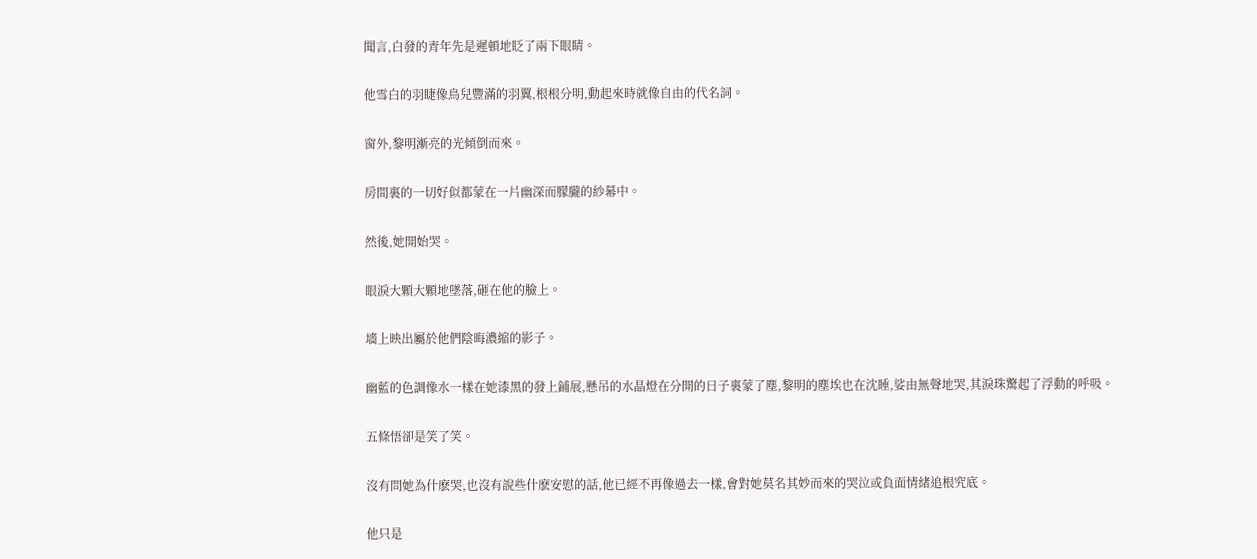聞言,白發的青年先是遲頓地眨了兩下眼睛。

他雪白的羽睫像鳥兒豐滿的羽翼,根根分明,動起來時就像自由的代名詞。

窗外,黎明漸亮的光傾倒而來。

房間裏的一切好似都蒙在一片幽深而朦朧的紗幕中。

然後,她開始哭。

眼淚大顆大顆地墜落,砸在他的臉上。

墻上映出屬於他們陰晦濃縮的影子。

幽藍的色調像水一樣在她漆黑的發上鋪展,懸吊的水晶燈在分開的日子裏蒙了塵,黎明的塵埃也在沈睡,娑由無聲地哭,其淚珠驚起了浮動的呼吸。

五條悟卻是笑了笑。

沒有問她為什麽哭,也沒有說些什麽安慰的話,他已經不再像過去一樣,會對她莫名其妙而來的哭泣或負面情緒追根究底。

他只是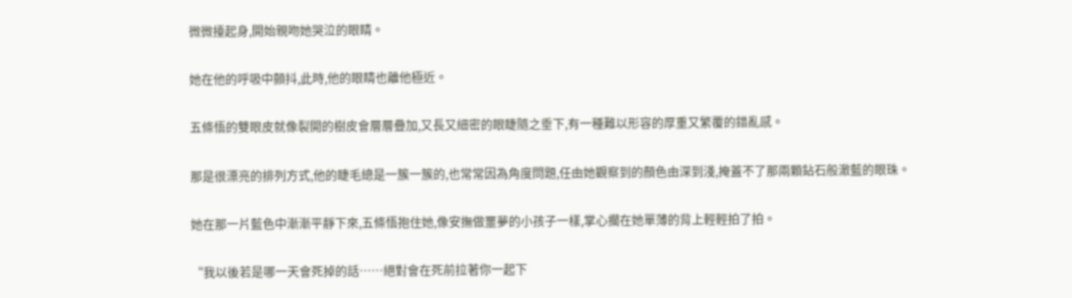微微擡起身,開始親吻她哭泣的眼睛。

她在他的呼吸中顫抖,此時,他的眼睛也離他極近。

五條悟的雙眼皮就像裂開的樹皮會層層疊加,又長又細密的眼睫隨之垂下,有一種難以形容的厚重又繁覆的錯亂感。

那是很漂亮的排列方式,他的睫毛總是一簇一簇的,也常常因為角度問題,任由她觀察到的顏色由深到淺,掩蓋不了那兩顆鉆石般澈藍的眼珠。

她在那一片藍色中漸漸平靜下來,五條悟抱住她,像安撫做噩夢的小孩子一樣,掌心擱在她單薄的背上輕輕拍了拍。

“我以後若是哪一天會死掉的話……絕對會在死前拉著你一起下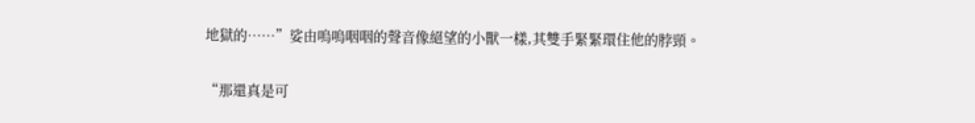地獄的……”娑由嗚嗚咽咽的聲音像絕望的小獸一樣,其雙手緊緊環住他的脖頸。

“那還真是可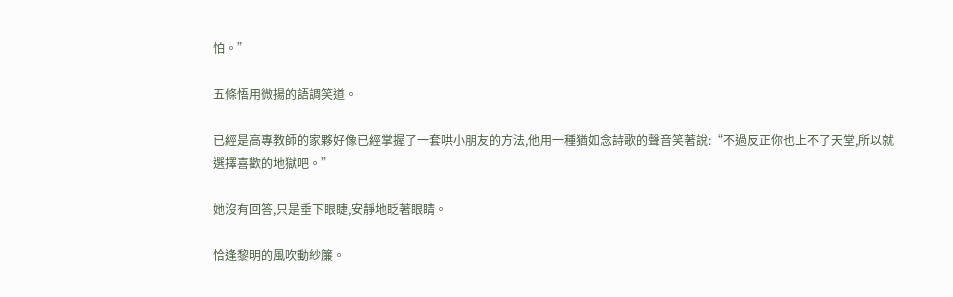怕。”

五條悟用微揚的語調笑道。

已經是高專教師的家夥好像已經掌握了一套哄小朋友的方法,他用一種猶如念詩歌的聲音笑著說:“不過反正你也上不了天堂,所以就選擇喜歡的地獄吧。”

她沒有回答,只是垂下眼睫,安靜地眨著眼睛。

恰逢黎明的風吹動紗簾。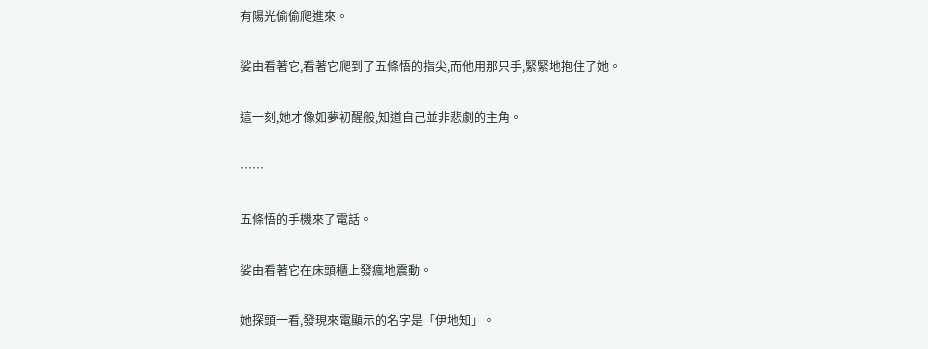有陽光偷偷爬進來。

娑由看著它,看著它爬到了五條悟的指尖,而他用那只手,緊緊地抱住了她。

這一刻,她才像如夢初醒般,知道自己並非悲劇的主角。

……

五條悟的手機來了電話。

娑由看著它在床頭櫃上發瘋地震動。

她探頭一看,發現來電顯示的名字是「伊地知」。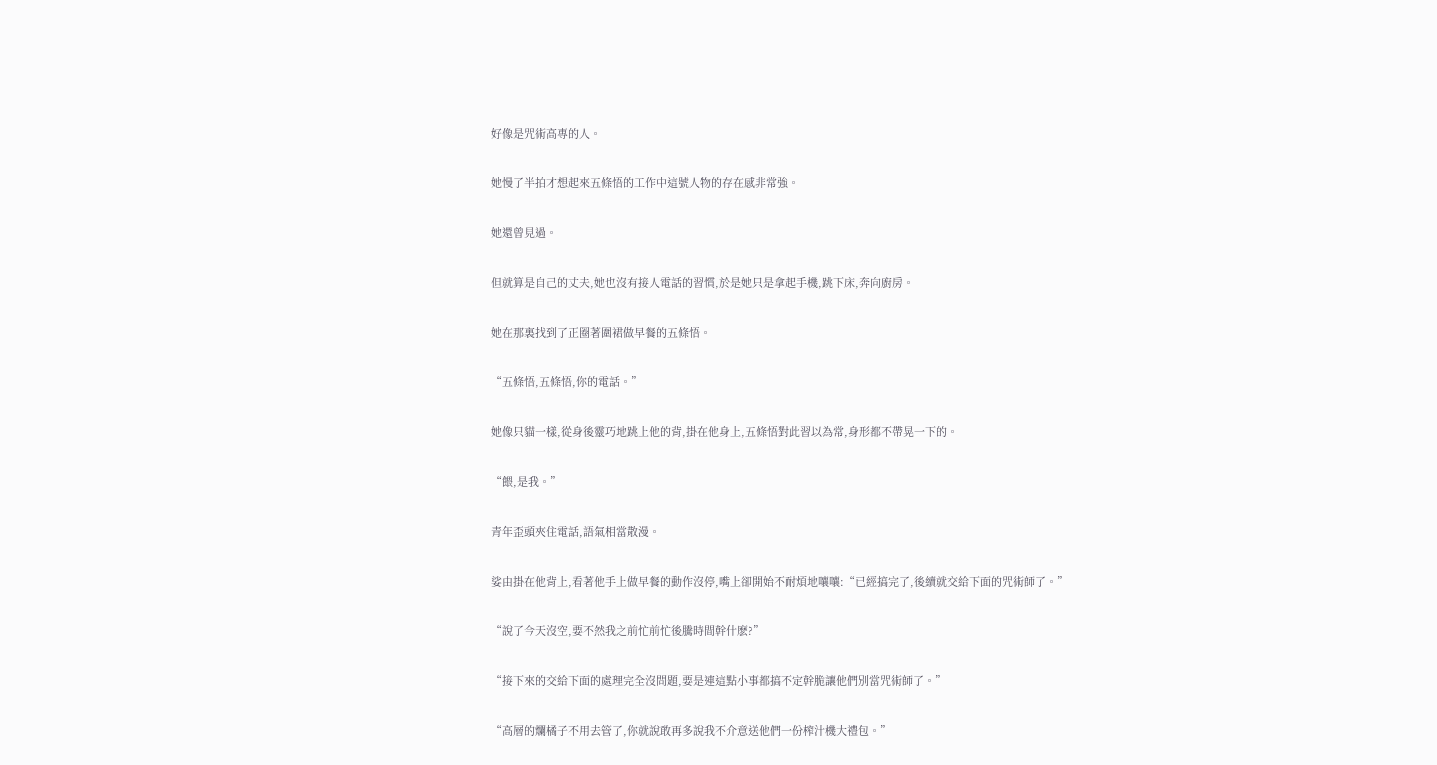好像是咒術高專的人。

她慢了半拍才想起來五條悟的工作中這號人物的存在感非常強。

她還曾見過。

但就算是自己的丈夫,她也沒有接人電話的習慣,於是她只是拿起手機,跳下床,奔向廚房。

她在那裏找到了正圈著圍裙做早餐的五條悟。

“五條悟,五條悟,你的電話。”

她像只貓一樣,從身後靈巧地跳上他的背,掛在他身上,五條悟對此習以為常,身形都不帶晃一下的。

“餵,是我。”

青年歪頭夾住電話,語氣相當散漫。

娑由掛在他背上,看著他手上做早餐的動作沒停,嘴上卻開始不耐煩地嚷嚷:“已經搞完了,後續就交給下面的咒術師了。”

“說了今天沒空,要不然我之前忙前忙後騰時間幹什麽?”

“接下來的交給下面的處理完全沒問題,要是連這點小事都搞不定幹脆讓他們別當咒術師了。”

“高層的爛橘子不用去管了,你就說敢再多說我不介意送他們一份榨汁機大禮包。”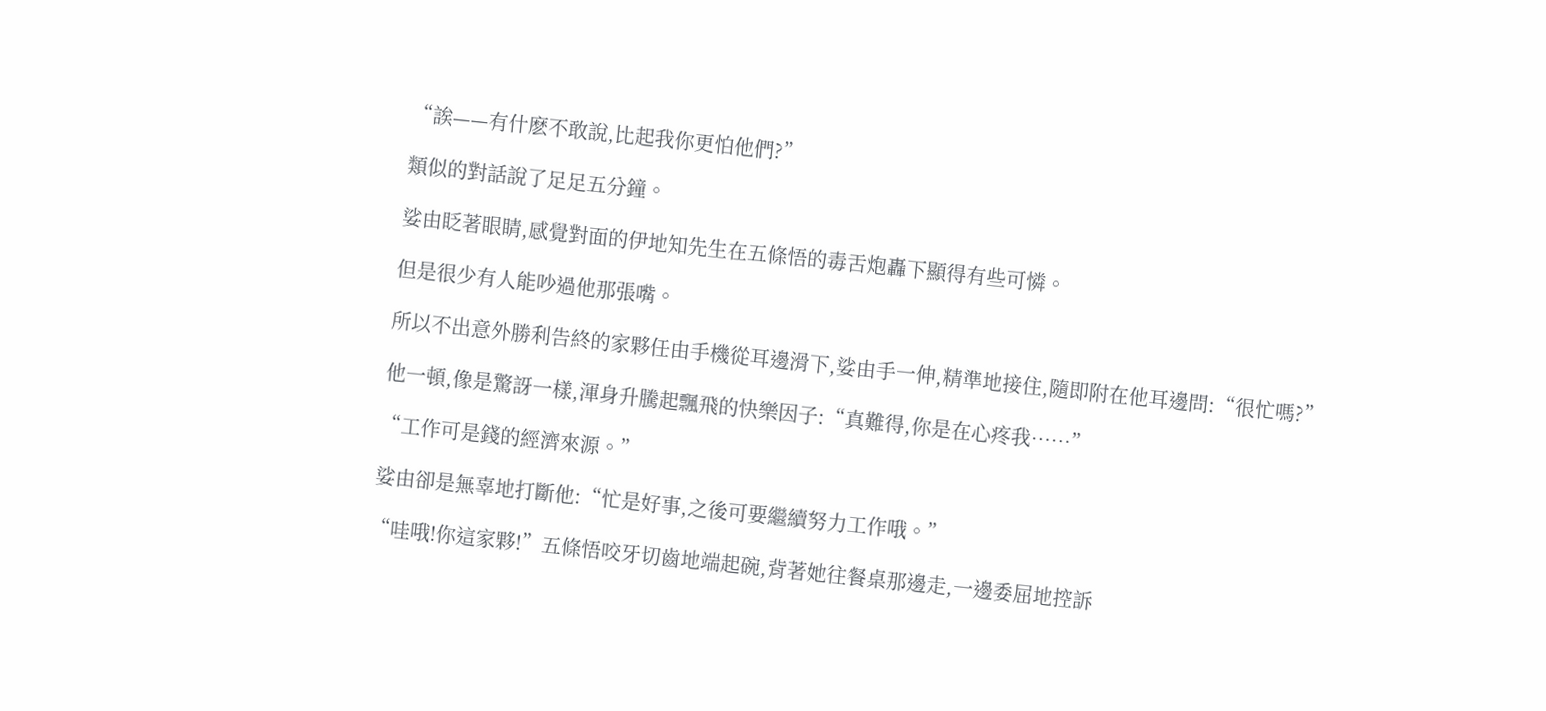“誒——有什麽不敢說,比起我你更怕他們?”

類似的對話說了足足五分鐘。

娑由眨著眼睛,感覺對面的伊地知先生在五條悟的毒舌炮轟下顯得有些可憐。

但是很少有人能吵過他那張嘴。

所以不出意外勝利告終的家夥任由手機從耳邊滑下,娑由手一伸,精準地接住,隨即附在他耳邊問:“很忙嗎?”

他一頓,像是驚訝一樣,渾身升騰起飄飛的快樂因子:“真難得,你是在心疼我……”

“工作可是錢的經濟來源。”

娑由卻是無辜地打斷他:“忙是好事,之後可要繼續努力工作哦。”

“哇哦!你這家夥!”五條悟咬牙切齒地端起碗,背著她往餐桌那邊走,一邊委屈地控訴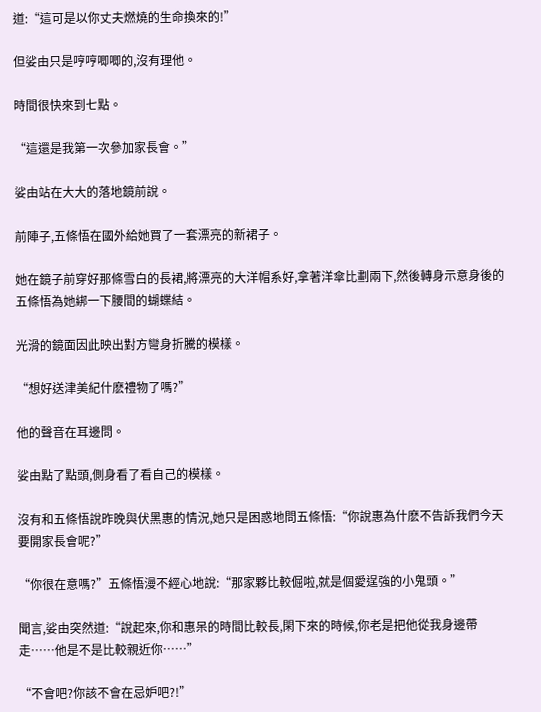道:“這可是以你丈夫燃燒的生命換來的!”

但娑由只是哼哼唧唧的,沒有理他。

時間很快來到七點。

“這還是我第一次參加家長會。”

娑由站在大大的落地鏡前說。

前陣子,五條悟在國外給她買了一套漂亮的新裙子。

她在鏡子前穿好那條雪白的長裙,將漂亮的大洋帽系好,拿著洋傘比劃兩下,然後轉身示意身後的五條悟為她綁一下腰間的蝴蝶結。

光滑的鏡面因此映出對方彎身折騰的模樣。

“想好送津美紀什麽禮物了嗎?”

他的聲音在耳邊問。

娑由點了點頭,側身看了看自己的模樣。

沒有和五條悟說昨晚與伏黑惠的情況,她只是困惑地問五條悟:“你說惠為什麽不告訴我們今天要開家長會呢?”

“你很在意嗎?”五條悟漫不經心地說:“那家夥比較倔啦,就是個愛逞強的小鬼頭。”

聞言,娑由突然道:“說起來,你和惠呆的時間比較長,閑下來的時候,你老是把他從我身邊帶走……他是不是比較親近你……”

“不會吧?你該不會在忌妒吧?!”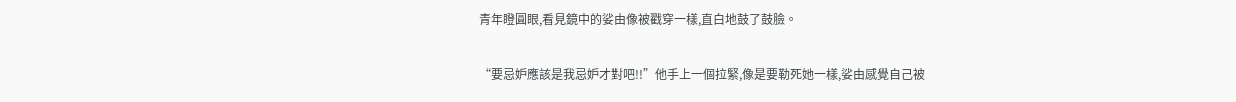青年瞪圓眼,看見鏡中的娑由像被戳穿一樣,直白地鼓了鼓臉。

“要忌妒應該是我忌妒才對吧!!”他手上一個拉緊,像是要勒死她一樣,娑由感覺自己被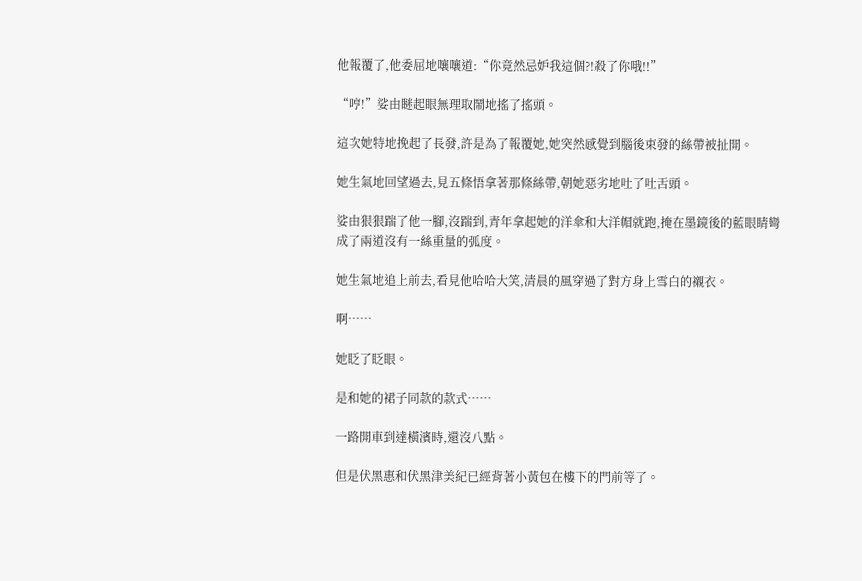他報覆了,他委屈地嚷嚷道:“你竟然忌妒我這個?!殺了你哦!!”

“哼!”娑由瞇起眼無理取鬧地搖了搖頭。

這次她特地挽起了長發,許是為了報覆她,她突然感覺到腦後束發的絲帶被扯開。

她生氣地回望過去,見五條悟拿著那條絲帶,朝她惡劣地吐了吐舌頭。

娑由狠狠踹了他一腳,沒踹到,青年拿起她的洋傘和大洋帽就跑,掩在墨鏡後的藍眼睛彎成了兩道沒有一絲重量的弧度。

她生氣地追上前去,看見他哈哈大笑,清晨的風穿過了對方身上雪白的襯衣。

啊……

她眨了眨眼。

是和她的裙子同款的款式……

一路開車到達橫濱時,還沒八點。

但是伏黑惠和伏黑津美紀已經背著小黃包在樓下的門前等了。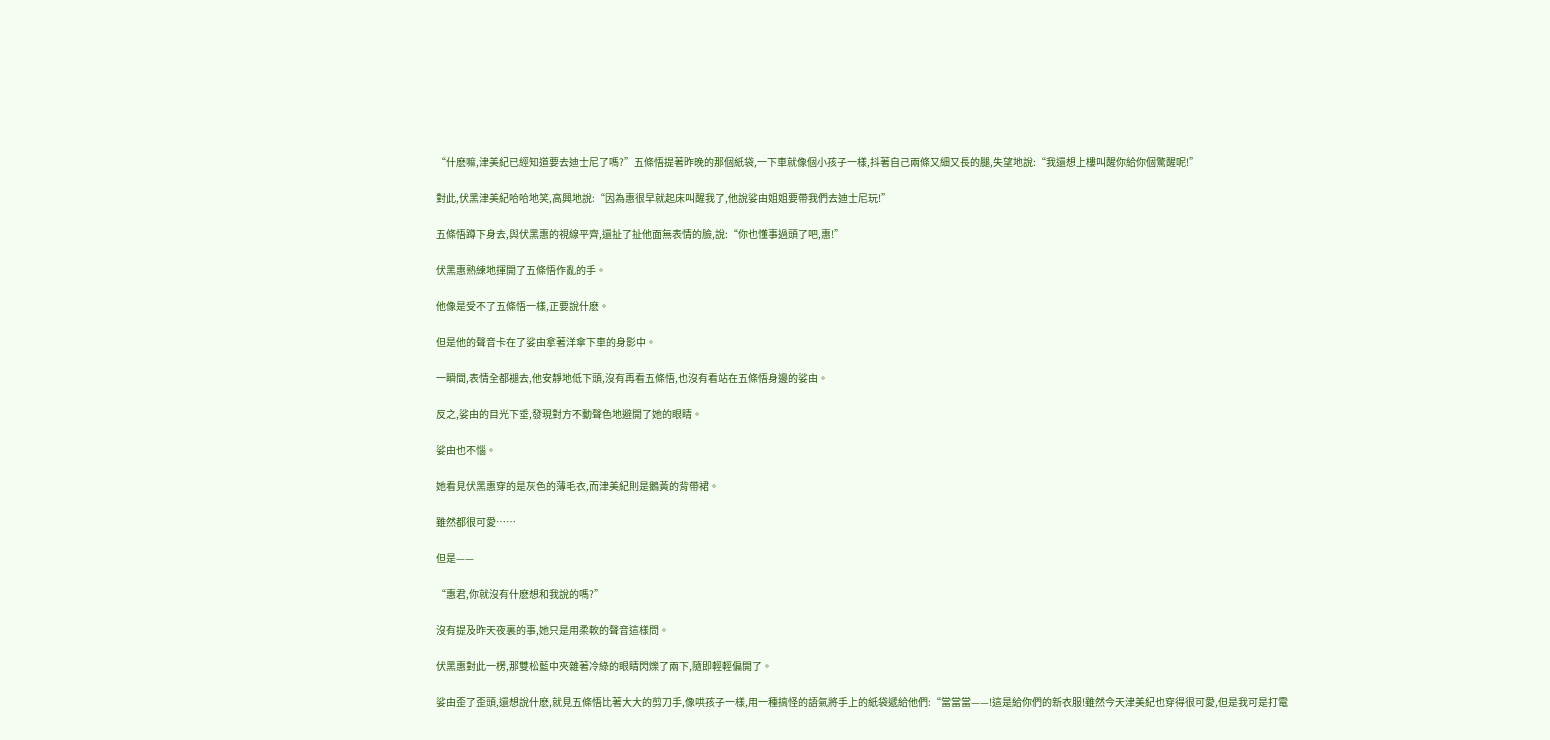“什麽嘛,津美紀已經知道要去迪士尼了嗎?”五條悟提著昨晚的那個紙袋,一下車就像個小孩子一樣,抖著自己兩條又細又長的腿,失望地說:“我還想上樓叫醒你給你個驚醒呢!”

對此,伏黑津美紀哈哈地笑,高興地說:“因為惠很早就起床叫醒我了,他說娑由姐姐要帶我們去迪士尼玩!”

五條悟蹲下身去,與伏黑惠的視線平齊,還扯了扯他面無表情的臉,說:“你也懂事過頭了吧,惠!”

伏黑惠熟練地揮開了五條悟作亂的手。

他像是受不了五條悟一樣,正要說什麽。

但是他的聲音卡在了娑由拿著洋傘下車的身影中。

一瞬間,表情全都褪去,他安靜地低下頭,沒有再看五條悟,也沒有看站在五條悟身邊的娑由。

反之,娑由的目光下垂,發現對方不動聲色地避開了她的眼睛。

娑由也不惱。

她看見伏黑惠穿的是灰色的薄毛衣,而津美紀則是鵝黃的背帶裙。

雖然都很可愛……

但是——

“惠君,你就沒有什麽想和我說的嗎?”

沒有提及昨天夜裏的事,她只是用柔軟的聲音這樣問。

伏黑惠對此一楞,那雙松藍中夾雜著冷綠的眼睛閃爍了兩下,隨即輕輕偏開了。

娑由歪了歪頭,還想說什麽,就見五條悟比著大大的剪刀手,像哄孩子一樣,用一種搞怪的語氣將手上的紙袋遞給他們:“當當當——!這是給你們的新衣服!雖然今天津美紀也穿得很可愛,但是我可是打電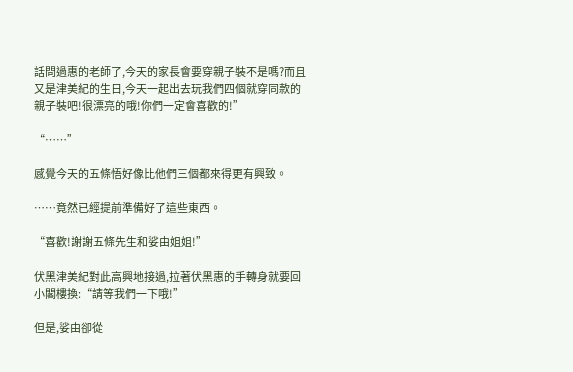話問過惠的老師了,今天的家長會要穿親子裝不是嗎?而且又是津美紀的生日,今天一起出去玩我們四個就穿同款的親子裝吧!很漂亮的哦!你們一定會喜歡的!”

“……”

感覺今天的五條悟好像比他們三個都來得更有興致。

……竟然已經提前準備好了這些東西。

“喜歡!謝謝五條先生和娑由姐姐!”

伏黑津美紀對此高興地接過,拉著伏黑惠的手轉身就要回小閣樓換:“請等我們一下哦!”

但是,娑由卻從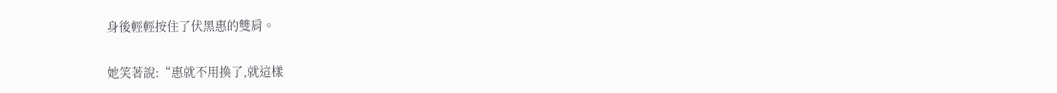身後輕輕按住了伏黑惠的雙肩。

她笑著說:“惠就不用換了,就這樣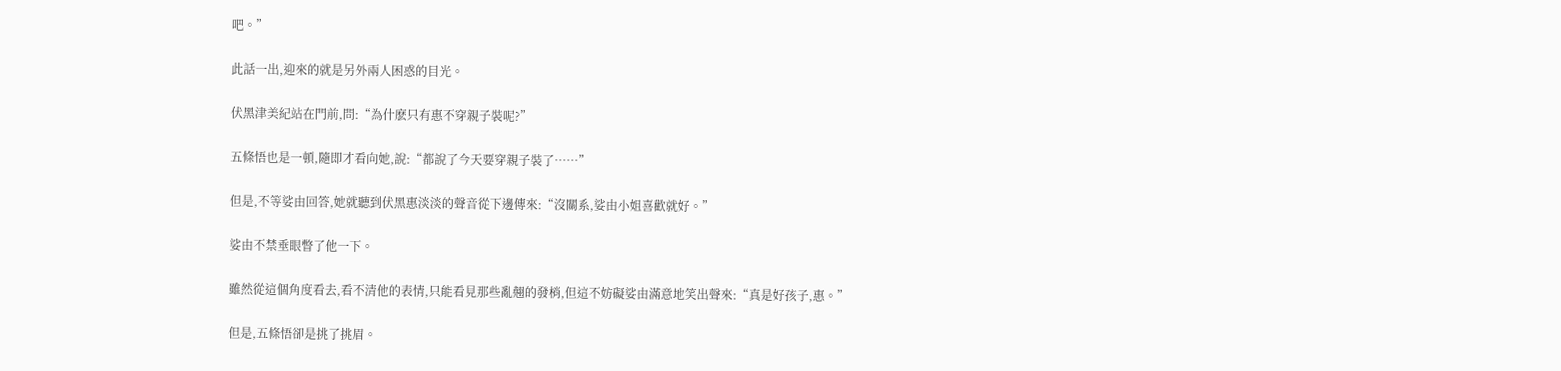吧。”

此話一出,迎來的就是另外兩人困惑的目光。

伏黑津美紀站在門前,問:“為什麽只有惠不穿親子裝呢?”

五條悟也是一頓,隨即才看向她,說:“都說了今天要穿親子裝了……”

但是,不等娑由回答,她就聽到伏黑惠淡淡的聲音從下邊傳來:“沒關系,娑由小姐喜歡就好。”

娑由不禁垂眼瞥了他一下。

雖然從這個角度看去,看不清他的表情,只能看見那些亂翹的發梢,但這不妨礙娑由滿意地笑出聲來:“真是好孩子,惠。”

但是,五條悟卻是挑了挑眉。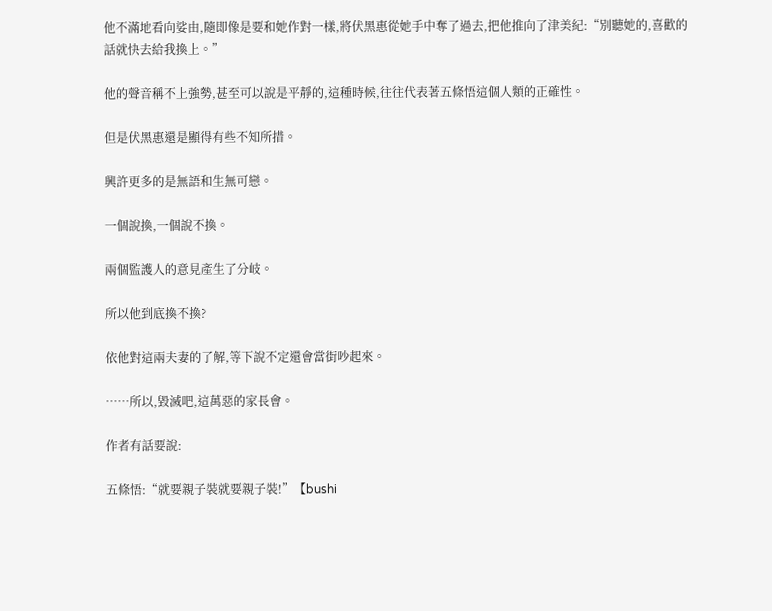他不滿地看向娑由,隨即像是要和她作對一樣,將伏黑惠從她手中奪了過去,把他推向了津美紀:“別聽她的,喜歡的話就快去給我換上。”

他的聲音稱不上強勢,甚至可以說是平靜的,這種時候,往往代表著五條悟這個人類的正確性。

但是伏黑惠還是顯得有些不知所措。

興許更多的是無語和生無可戀。

一個說換,一個說不換。

兩個監護人的意見產生了分岐。

所以他到底換不換?

依他對這兩夫妻的了解,等下說不定還會當街吵起來。

……所以,毀滅吧,這萬惡的家長會。

作者有話要說:

五條悟:“就要親子裝就要親子裝!”【bushi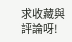求收藏與評論呀!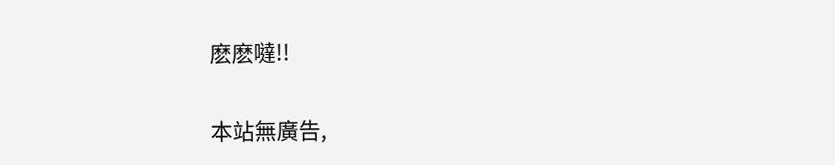麽麽噠!!

本站無廣告,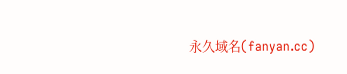永久域名(fanyan.cc)